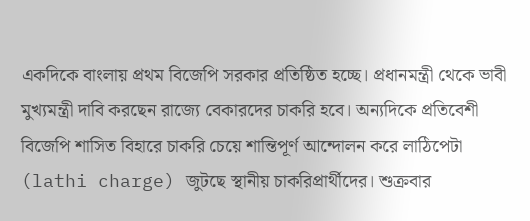একদিকে বাংলায় প্রথম বিজেপি সরকার প্রতিষ্ঠিত হচ্ছে। প্রধানমন্ত্রী থেকে ভাবী মুখ্যমন্ত্রী দাবি করছেন রাজ্যে বেকারদের চাকরি হবে। অন্যদিকে প্রতিবেশী বিজেপি শাসিত বিহারে চাকরি চেয়ে শান্তিপূর্ণ আন্দোলন করে লাঠিপেটা (lathi charge) জুটছে স্থানীয় চাকরিপ্রার্থীদের। শুক্রবার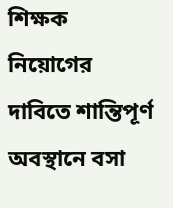শিক্ষক নিয়োগের দাবিতে শান্তিপূর্ণ অবস্থানে বসা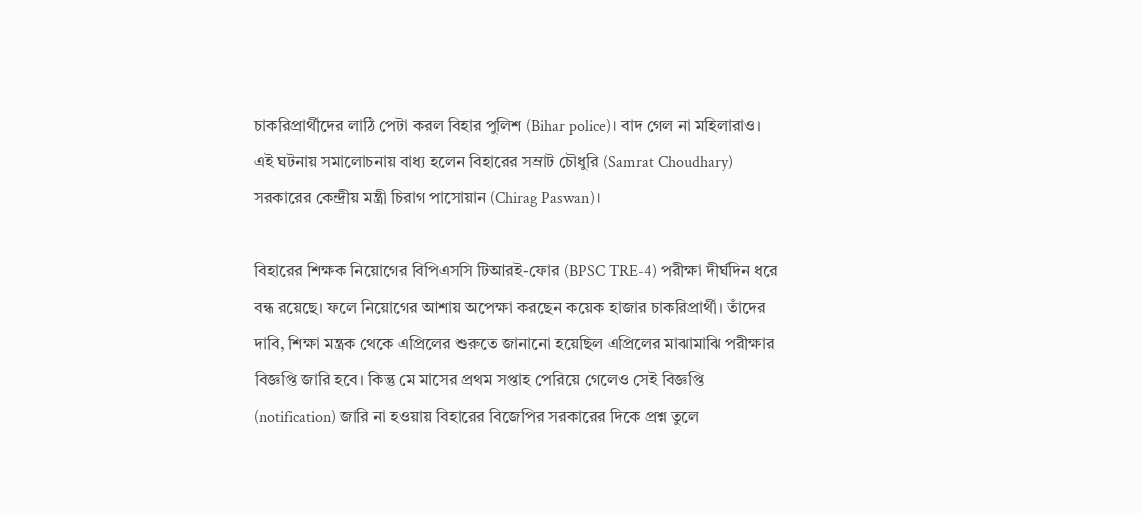চাকরিপ্রার্থীদের লাঠি পেটা করল বিহার পুলিশ (Bihar police)। বাদ গেল না মহিলারাও। এই ঘটনায় সমালোচনায় বাধ্য হলেন বিহারের সম্রাট চৌধুরি (Samrat Choudhary) সরকারের কেন্দ্রীয় মন্ত্রী চিরাগ পাসোয়ান (Chirag Paswan)।

বিহারের শিক্ষক নিয়োগের বিপিএসসি টিআরই-ফোর (BPSC TRE-4) পরীক্ষা দীর্ঘদিন ধরে বন্ধ রয়েছে। ফলে নিয়োগের আশায় অপেক্ষা করছেন কয়েক হাজার চাকরিপ্রার্থী। তাঁদের দাবি, শিক্ষা মন্ত্রক থেকে এপ্রিলের শুরুতে জানানো হয়েছিল এপ্রিলের মাঝামাঝি পরীক্ষার বিজ্ঞপ্তি জারি হবে। কিন্তু মে মাসের প্রথম সপ্তাহ পেরিয়ে গেলেও সেই বিজ্ঞপ্তি (notification) জারি না হওয়ায় বিহারের বিজেপির সরকারের দিকে প্রশ্ন তুলে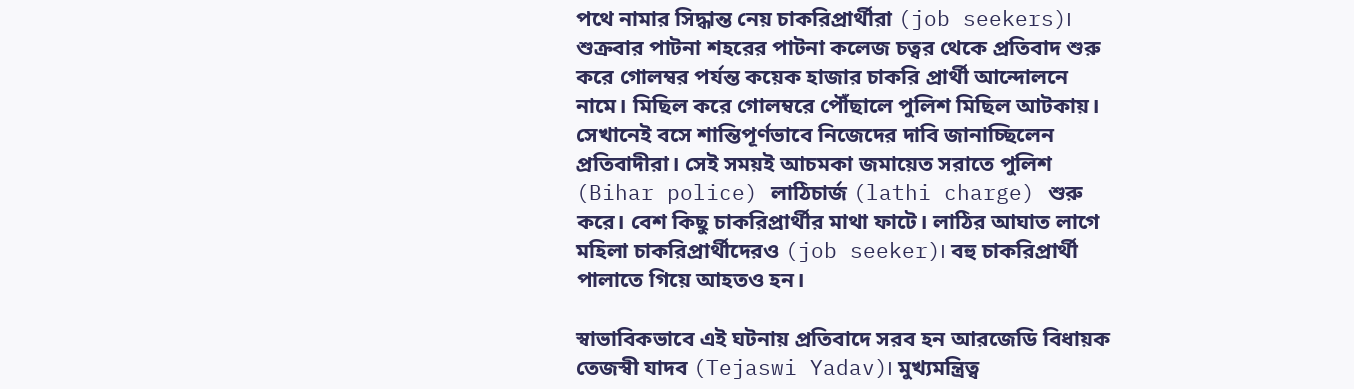পথে নামার সিদ্ধান্ত নেয় চাকরিপ্রার্থীরা (job seekers)।
শুক্রবার পাটনা শহরের পাটনা কলেজ চত্বর থেকে প্রতিবাদ শুরু করে গোলম্বর পর্যন্ত কয়েক হাজার চাকরি প্রার্থী আন্দোলনে নামে। মিছিল করে গোলম্বরে পৌঁছালে পুলিশ মিছিল আটকায়। সেখানেই বসে শান্তিপূর্ণভাবে নিজেদের দাবি জানাচ্ছিলেন প্রতিবাদীরা। সেই সময়ই আচমকা জমায়েত সরাতে পুলিশ (Bihar police) লাঠিচার্জ (lathi charge) শুরু করে। বেশ কিছু চাকরিপ্রার্থীর মাথা ফাটে। লাঠির আঘাত লাগে মহিলা চাকরিপ্রার্থীদেরও (job seeker)। বহু চাকরিপ্রার্থী পালাতে গিয়ে আহতও হন।

স্বাভাবিকভাবে এই ঘটনায় প্রতিবাদে সরব হন আরজেডি বিধায়ক তেজস্বী যাদব (Tejaswi Yadav)। মুখ্যমন্ত্রিত্ব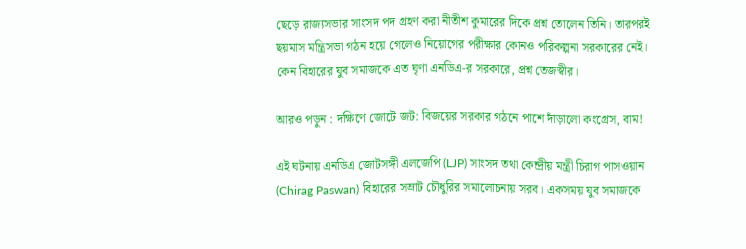ছেড়ে রাজ্যসভার সাংসদ পদ গ্রহণ করা নীতীশ কুমারের দিকে প্রশ্ন তোলেন তিনি। তারপরই ছয়মাস মন্ত্রিসভা গঠন হয়ে গেলেও নিয়োগের পরীক্ষার কোনও পরিকল্পনা সরকারের নেই। কেন বিহারের যুব সমাজকে এত ঘৃণা এনডিএ-র সরকারে, প্রশ্ন তেজস্বীর।

আরও পড়ুন : দক্ষিণে জোটে জট: বিজয়ের সরকার গঠনে পাশে দাঁড়ালো কংগ্রেস, বাম!

এই ঘটনায় এনডিএ জোটসঙ্গী এলজেপি (LJP) সাংসদ তথা কেন্দ্রীয় মন্ত্রী চিরাগ পাসওয়ান (Chirag Paswan) বিহারের সম্রাট চৌধুরির সমালোচনায় সরব। একসময় যুব সমাজকে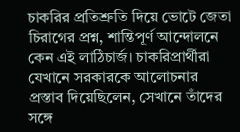চাকরির প্রতিশ্রুতি দিয়ে ভোটে জেতা চিরাগের প্রশ্ন, শান্তিপূর্ণ আন্দোলনে কেন এই লাঠিচার্জ। চাকরিপ্রার্থীরা যেখানে সরকারকে আলোচনার প্রস্তাব দিয়েছিলেন, সেখানে তাঁদের সঙ্গে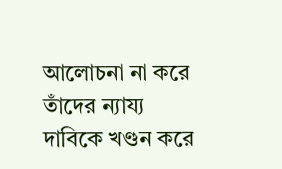আলোচনা না করে তাঁদের ন্যায্য দাবিকে খণ্ডন করে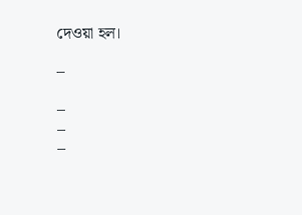দেওয়া হল।

–

–
–
–